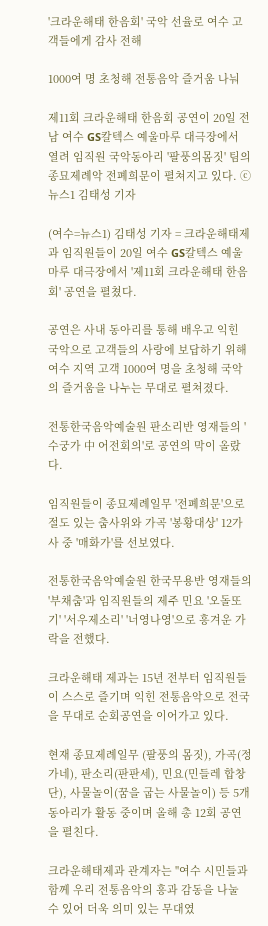'크라운해태 한음회' 국악 선율로 여수 고객들에게 감사 전해

1000여 명 초청해 전통음악 즐거움 나눠

제11회 크라운해태 한음회 공연이 20일 전남 여수 GS칼텍스 예울마루 대극장에서 열려 임직원 국악동아리 '팔풍의몸짓' 팀의 종묘제례악 전폐희문이 펼쳐지고 있다. ⓒ 뉴스1 김태성 기자

(여수=뉴스1) 김태성 기자 = 크라운해태제과 임직원들이 20일 여수 GS칼텍스 예울마루 대극장에서 '제11회 크라운해태 한음회' 공연을 펼쳤다.

공연은 사내 동아리를 통해 배우고 익힌 국악으로 고객들의 사랑에 보답하기 위해 여수 지역 고객 1000여 명을 초청해 국악의 즐거움을 나누는 무대로 펼쳐졌다.

전통한국음악예술원 판소리반 영재들의 '수궁가 中 어전회의'로 공연의 막이 올랐다.

임직원들이 종묘제례일무 '전폐희문'으로 절도 있는 춤사위와 가곡 '봉황대상' 12가사 중 '매화가'를 선보였다.

전통한국음악예술원 한국무용반 영재들의 '부채춤'과 임직원들의 제주 민요 '오돌또기' '서우제소리' '너영나영'으로 흥겨운 가락을 전했다.

크라운해태 제과는 15년 전부터 임직원들이 스스로 즐기며 익힌 전통음악으로 전국을 무대로 순회공연을 이어가고 있다.

현재 종묘제례일무 (팔풍의 몸짓), 가곡(정가네), 판소리(판판세), 민요(민들레 합창단), 사물놀이(꿈을 굽는 사물놀이) 등 5개 동아리가 활동 중이며 올해 총 12회 공연을 펼친다.

크라운해태제과 관계자는 "여수 시민들과 함께 우리 전통음악의 흥과 감동을 나눌 수 있어 더욱 의미 있는 무대였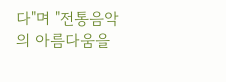다"며 "전통음악의 아름다움을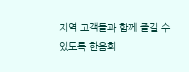지역 고객들과 함께 즐길 수 있도록 한음회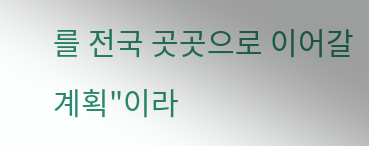를 전국 곳곳으로 이어갈 계획"이라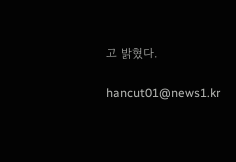고 밝혔다.

hancut01@news1.kr